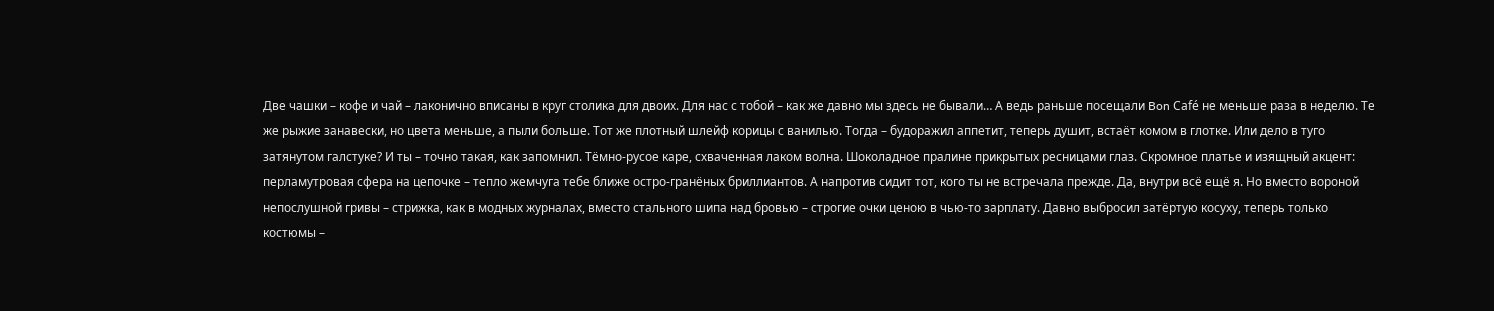Две чашки – кофе и чай – лаконично вписаны в круг столика для двоих. Для нас с тобой – как же давно мы здесь не бывали… А ведь раньше посещали Bon Café не меньше раза в неделю. Те же рыжие занавески, но цвета меньше, а пыли больше. Тот же плотный шлейф корицы с ванилью. Тогда – будоражил аппетит, теперь душит, встаёт комом в глотке. Или дело в туго затянутом галстуке? И ты – точно такая, как запомнил. Тёмно-русое каре, схваченная лаком волна. Шоколадное пралине прикрытых ресницами глаз. Скромное платье и изящный акцент: перламутровая сфера на цепочке – тепло жемчуга тебе ближе остро-гранёных бриллиантов. А напротив сидит тот, кого ты не встречала прежде. Да, внутри всё ещё я. Но вместо вороной непослушной гривы – стрижка, как в модных журналах, вместо стального шипа над бровью – строгие очки ценою в чью-то зарплату. Давно выбросил затёртую косуху, теперь только костюмы –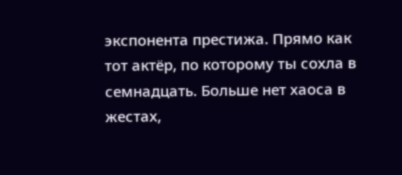экспонента престижа. Прямо как тот актёр, по которому ты сохла в семнадцать. Больше нет хаоса в жестах,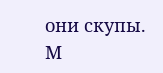они скупы. М